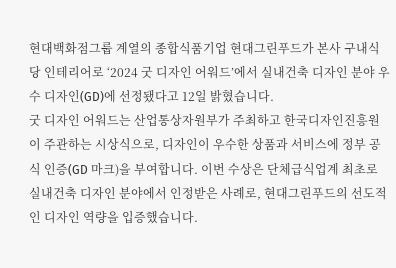현대백화점그룹 계열의 종합식품기업 현대그린푸드가 본사 구내식당 인테리어로 ‘2024 굿 디자인 어워드’에서 실내건축 디자인 분야 우수 디자인(GD)에 선정됐다고 12일 밝혔습니다.
굿 디자인 어워드는 산업통상자원부가 주최하고 한국디자인진흥원이 주관하는 시상식으로, 디자인이 우수한 상품과 서비스에 정부 공식 인증(GD 마크)을 부여합니다. 이번 수상은 단체급식업계 최초로 실내건축 디자인 분야에서 인정받은 사례로, 현대그린푸드의 선도적인 디자인 역량을 입증했습니다.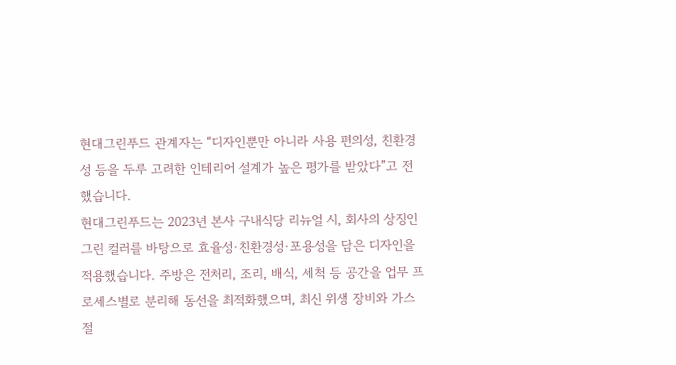현대그린푸드 관계자는 “디자인뿐만 아니라 사용 편의성, 친환경성 등을 두루 고려한 인테리어 설계가 높은 평가를 받았다”고 전했습니다.
현대그린푸드는 2023년 본사 구내식당 리뉴얼 시, 회사의 상징인 그린 컬러를 바탕으로 효율성·친환경성·포용성을 담은 디자인을 적용했습니다. 주방은 전처리, 조리, 배식, 세척 등 공간을 업무 프로세스별로 분리해 동선을 최적화했으며, 최신 위생 장비와 가스 절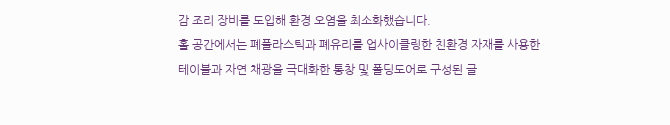감 조리 장비를 도입해 환경 오염을 최소화했습니다.
홀 공간에서는 폐플라스틱과 폐유리를 업사이클링한 친환경 자재를 사용한 테이블과 자연 채광을 극대화한 통창 및 폴딩도어로 구성된 글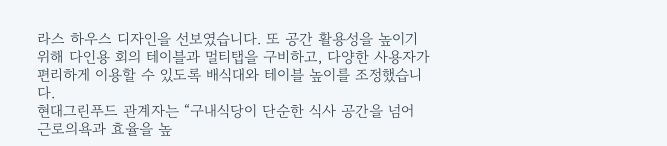라스 하우스 디자인을 선보였습니다. 또 공간 활용성을 높이기 위해 다인용 회의 테이블과 멀티탭을 구비하고, 다양한 사용자가 편리하게 이용할 수 있도록 배식대와 테이블 높이를 조정했습니다.
현대그린푸드 관계자는 “구내식당이 단순한 식사 공간을 넘어 근로의욕과 효율을 높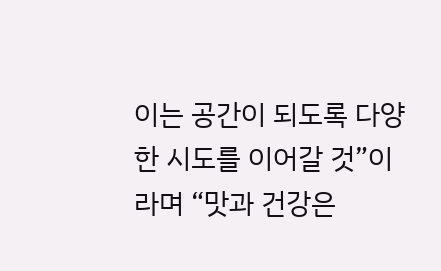이는 공간이 되도록 다양한 시도를 이어갈 것”이라며 “맛과 건강은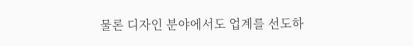물론 디자인 분야에서도 업계를 선도하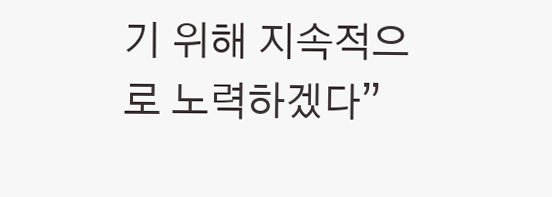기 위해 지속적으로 노력하겠다”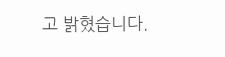고 밝혔습니다.